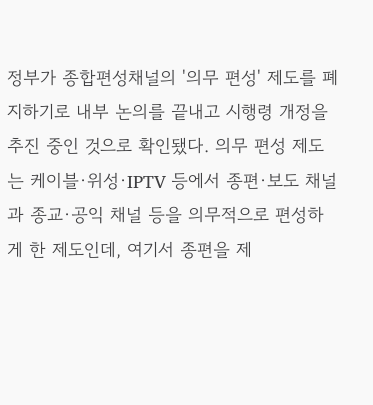정부가 종합편성채널의 '의무 편성' 제도를 폐지하기로 내부 논의를 끝내고 시행령 개정을 추진 중인 것으로 확인됐다. 의무 편성 제도는 케이블·위성·IPTV 등에서 종편·보도 채널과 종교·공익 채널 등을 의무적으로 편성하게 한 제도인데, 여기서 종편을 제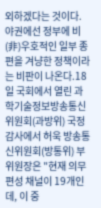외하겠다는 것이다. 야권에선 정부에 비(非)우호적인 일부 종편을 겨냥한 정책이라는 비판이 나온다.18일 국회에서 열린 과학기술정보방송통신위원회(과방위) 국정감사에서 허욱 방송통신위원회(방통위) 부위원장은 "현재 의무 편성 채널이 19개인데, 이 중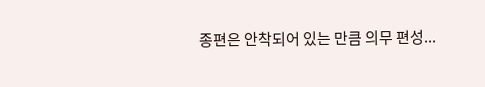종편은 안착되어 있는 만큼 의무 편성...